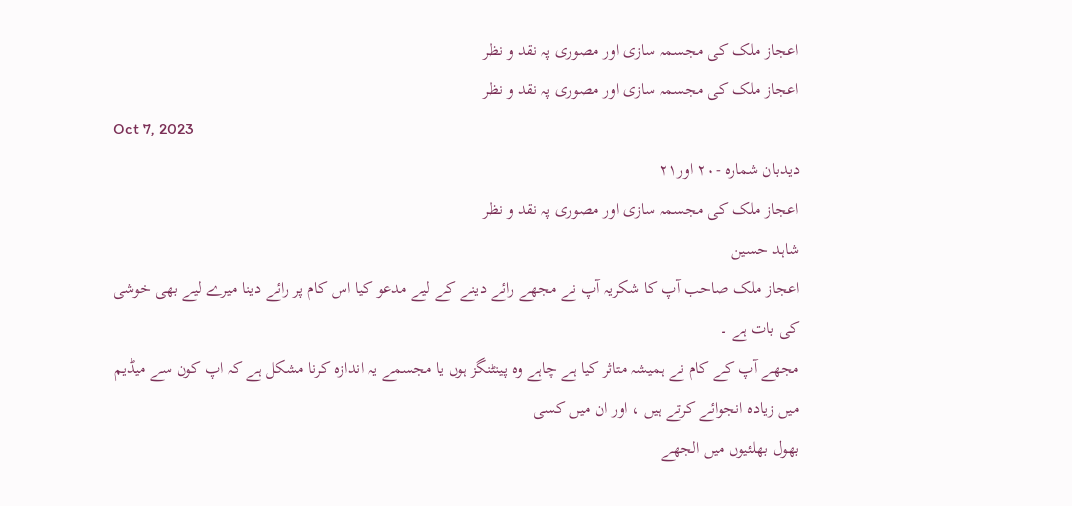اعجاز ملک کی مجسمہ سازی اور مصوری پہ نقد و نظر
اعجاز ملک کی مجسمہ سازی اور مصوری پہ نقد و نظر
Oct 7, 2023
دیدبان شمارہ -٢٠ اور٢١
اعجاز ملک کی مجسمہ سازی اور مصوری پہ نقد و نظر
شاہد حسین
اعجاز ملک صاحب آپ کا شکریہ آپ نے مجھے رائے دینے کے لیے مدعو کیا اس کام پر رائے دینا میرے لیے بھی خوشی کی بات ہے ۔
مجھے آپ کے کام نے ہمیشہ متاثر کیا ہے چاہے وہ پینٹنگز ہوں یا مجسمے یہ اندازہ کرنا مشکل ہے کہ اپ کون سے میڈیم میں زیادہ انجوائے کرتے ہیں ، اور ان میں کسی
بھول بھلئیوں میں الجھے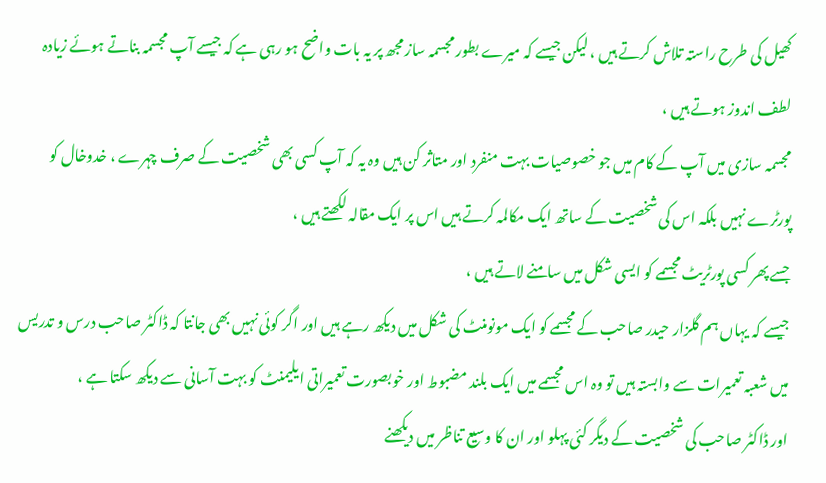کھیل کی طرح راستہ تلاش کرتے ہیں ، لیکن جیسے کہ میرے بطور مجسمہ ساز مجھ پر یہ بات واضح ہو رہی ہے کہ جیسے آپ مجسمہ بناتے ہوئے زیادہ لطف اندوز ہوتے ہیں ،
مجسمہ سازی میں آپ کے کام میں جو خصوصیات بہت منفرد اور متاثر کن ہیں وہ یہ کہ آپ کسی بھی شخصیت کے صرف چہرے ، خدوخال کو پورٹرے نہیں بلکہ اس کی شخصیت کے ساتھ ایک مکالمہ کرتے ہیں اس پر ایک مقالہ لکھتے ہیں ،
جسے پھر کسی پورٹریٹ مجسمے کو ایسی شکل میں سامنے لاتے ہیں ،
جیسے کہ یہاں ہم گلزار حیدر صاحب کے مجسمے کو ایک مونومنٹ کی شکل میں دیکھ رہے ہیں اور اگر کوئی نہیں بھی جانتا کہ ڈاکٹر صاحب درس و تدریس میں شعبہ تعمیرات سے وابستہ ہیں تو وہ اس مجسمے میں ایک بلند مضبوط اور خوبصورت تعمیراتی ایلیمنٹ کو بہت آسانی سے دیکھ سکتا ہے ،
اور ڈاکٹر صاحب کی شخصیت کے دیگر کئی پہلو اور ان کا وسیع تناظر میں دیکھنے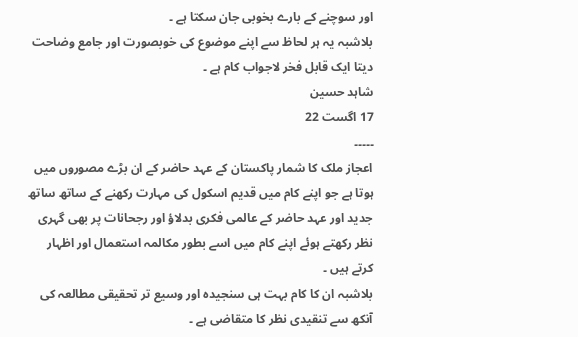اور سوچنے کے بارے بخوبی جان سکتا ہے ۔
بلاشبہ یہ ہر لحاظ سے اپنے موضوع کی خوبصورت اور جامع وضاحت دیتا ایک قابل فخر لاجواب کام ہے ۔
شاہد حسین
17 اگست 22
۔۔۔۔۔
اعجاز ملک کا شمار پاکستان کے عہد حاضر کے ان بڑے مصوروں میں ہوتا ہے جو اپنے کام میں قدیم اسکول کی مہارت رکھنے کے ساتھ ساتھ جدید اور عہد حاضر کے عالمی فکری بدلاؤ اور رجحانات پر بھی گہری نظر رکھتے ہوئے اپنے کام میں اسے بطور مکالمہ استعمال اور اظہار کرتے ہیں ۔
بلاشبہ ان کا کام بہت ہی سنجیدہ اور وسیع تر تحقیقی مطالعہ کی آنکھ سے تنقیدی نظر کا متقاضی ہے ۔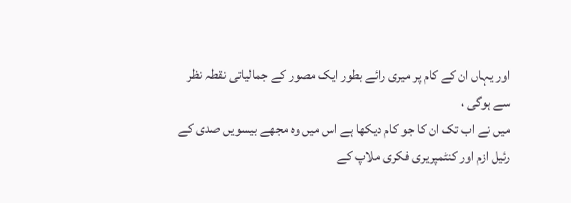اور یہاں ان کے کام پر میری رائے بطور ایک مصور کے جمالیاتی نقطہ نظر سے ہوگی ،
میں نے اب تک ان کا جو کام دیکھا ہے اس میں وہ مجھے بیسویں صدی کے رئیل ازم اور کنٹمپریری فکری ملاپ کے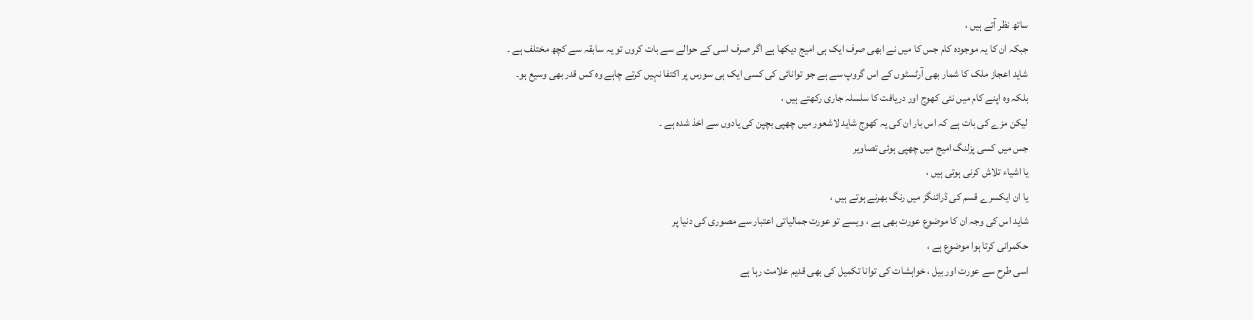ساتھ نظر آتے ہیں ،
جبکہ ان کا یہ موجودہ کام جس کا میں نے ابھی صرف ایک ہی امیج دیکھا ہے اگر صرف اسی کے حوالے سے بات کروں تو یہ سابقہ سے کچھ مختلف ہے ۔
شاید اعجاز ملک کا شمار بھی آرٹسٹوں کے اس گروپ سے ہے جو توانائی کی کسی ایک ہی سورس پر اکتفا نہیں کرتے چاہے وہ کس قدر بھی وسیع ہو۔
بلکہ وہ اپنے کام میں نئی کھوج اور دریافت کا سلسلہ جاری رکھتے ہیں ،
لیکن مزے کی بات ہے کہ اس بار ان کی یہ کھوج شاید لاشعور میں چھپی بچپن کی یادوں سے اخذ شدہ ہے ۔
جس میں کسی پزلنگ امیج میں چھپی ہوئی تصاویر
یا اشیاء تلاش کرنی ہوتی ہیں ،
یا ان ایکسرے قسم کی ڈرائنگز میں رنگ بھرنے ہوتے ہیں ،
شاید اس کی وجہ ان کا موضوع عورت بھی ہے ، ویسے تو عورت جمالیاتی اعتبار سے مصوری کی دنیا پر
حکمرانی کرتا ہوا موضوع ہے ،
اسی طرح سے عورت اور بیل ، خواہشات کی توانا تکمیل کی بھی قدیم علامت رہا ہے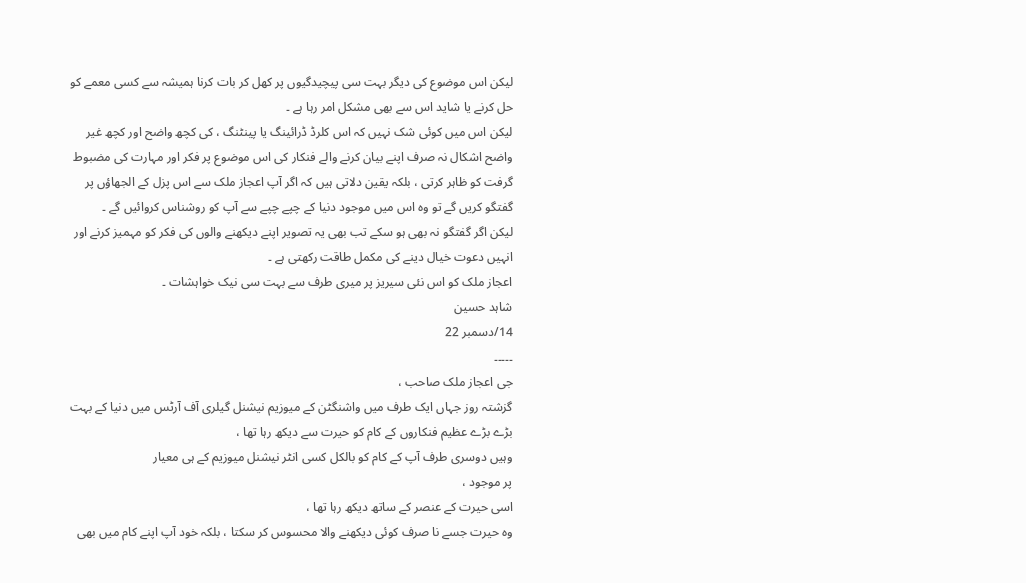لیکن اس موضوع کی دیگر بہت سی پیچیدگیوں پر کھل کر بات کرنا ہمیشہ سے کسی معمے کو حل کرنے یا شاید اس سے بھی مشکل امر رہا ہے ۔
لیکن اس میں کوئی شک نہیں کہ اس کلرڈ ڈرائینگ یا پینٹنگ ، کی کچھ واضح اور کچھ غیر واضح اشکال نہ صرف اپنے بیان کرنے والے فنکار کی اس موضوع پر فکر اور مہارت کی مضبوط گرفت کو ظاہر کرتی ، بلکہ یقین دلاتی ہیں کہ اگر آپ اعجاز ملک سے اس پزل کے الجھاؤں پر گفتگو کریں گے تو وہ اس میں موجود دنیا کے چپے چپے سے آپ کو روشناس کروائیں گے ۔
لیکن اگر گفتگو نہ بھی ہو سکے تب بھی یہ تصویر اپنے دیکھنے والوں کی فکر کو مہمیز کرنے اور انہیں دعوت خیال دینے کی مکمل طاقت رکھتی ہے ۔
اعجاز ملک کو اس نئی سیریز پر میری طرف سے بہت سی نیک خواہشات ۔
شاہد حسین
14/دسمبر 22
۔۔۔۔۔
جی اعجاز ملک صاحب ،
گزشتہ روز جہاں ایک طرف میں واشنگٹن کے میوزیم نیشنل گیلری آف آرٹس میں دنیا کے بہت بڑے بڑے عظیم فنکاروں کے کام کو حیرت سے دیکھ رہا تھا ،
وہیں دوسری طرف آپ کے کام کو بالکل کسی انٹر نیشنل میوزیم کے ہی معیار
پر موجود ،
اسی حیرت کے عنصر کے ساتھ دیکھ رہا تھا ،
وہ حیرت جسے نا صرف کوئی دیکھنے والا محسوس کر سکتا ، بلکہ خود آپ اپنے کام میں بھی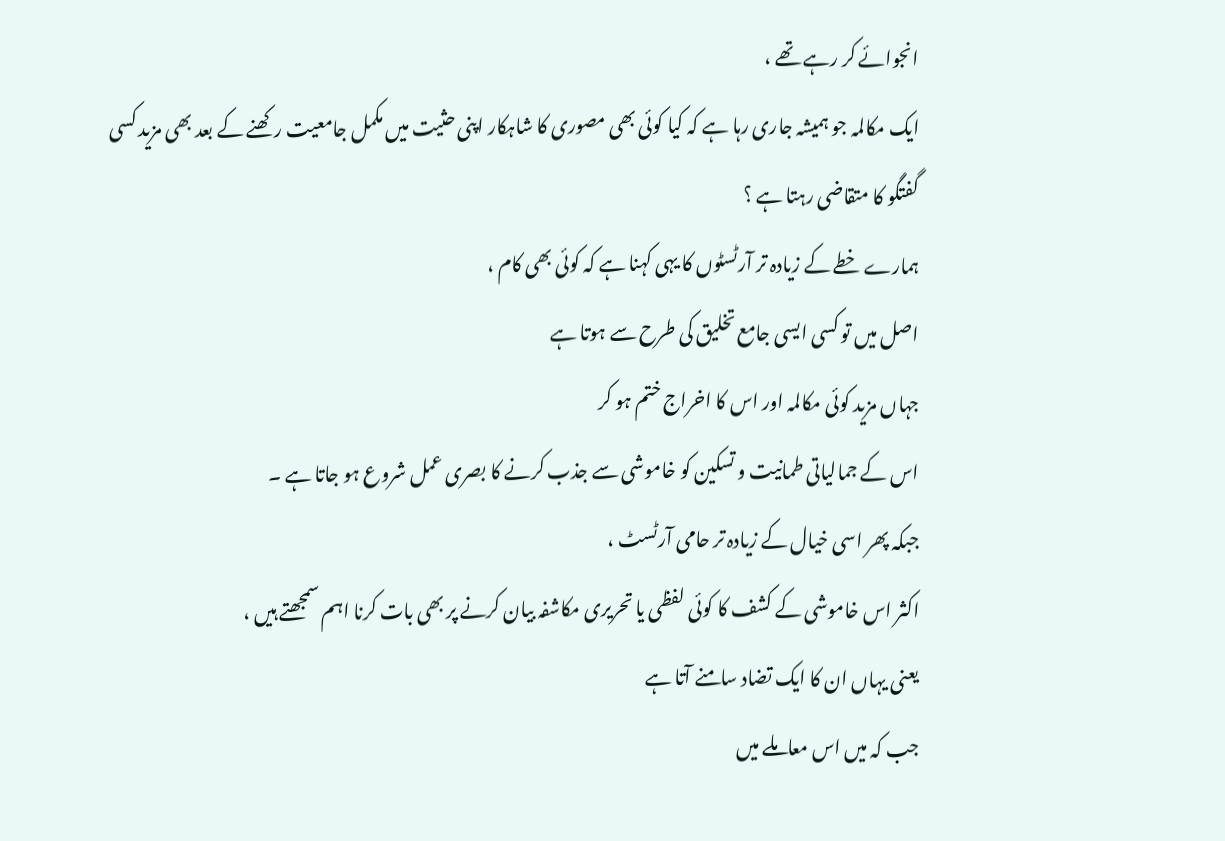انجوائے کر رہے تھے ،
ایک مکالمہ جو ہمیشہ جاری رہا ہے کہ کیا کوئی بھی مصوری کا شاہکار اپنی حثیت میں مکمل جامعیت رکھنے کے بعد بھی مزید کسی گفتگو کا متقاضی رہتا ہے ؟
ہمارے خطے کے زیادہ تر آرٹسٹوں کا یہی کہنا ہے کہ کوئی بھی کام ،
اصل میں تو کسی ایسی جامع تخلیق کی طرح سے ہوتا ہے
جہاں مزید کوئی مکالمہ اور اس کا اخراج ختم ہو کر
اس کے جمالیاتی طمانیت و تسکین کو خاموشی سے جذب کرنے کا بصری عمل شروع ہو جاتا ہے ۔
جبکہ پھر اسی خیال کے زیادہ تر حامی آرٹسٹ ،
اکثر اس خاموشی کے کشف کا کوئی لفظی یا تحریری مکاشفہ بیان کرنے پر بھی بات کرنا اہم سمجھتے ہیں ،
یعنی یہاں ان کا ایک تضاد سامنے آتا ہے
جب کہ میں اس معاملے میں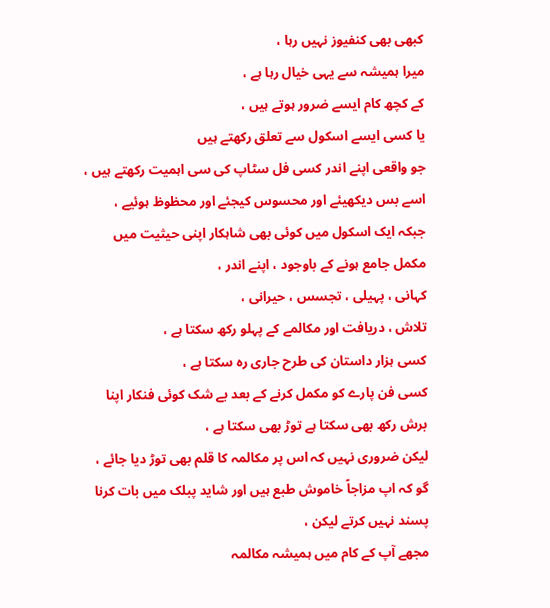کبھی بھی کنفیوز نہیں رہا ،
میرا ہمیشہ سے یہی خیال رہا ہے ،
کے کچھ کام ایسے ضرور ہوتے ہیں ،
یا کسی ایسے اسکول سے تعلق رکھتے ہیں
جو واقعی اپنے اندر کسی فل سٹاپ کی سی اہمیت رکھتے ہیں ،
اسے بس دیکھیئے اور محسوس کیجئے اور محظوظ ہوئیے ،
جبکہ ایک اسکول میں کوئی بھی شاہکار اپنی حیثیت میں مکمل جامع ہونے کے باوجود ، اپنے اندر ،
کہانی ، پہیلی ، تجسس ، حیرانی ،
تلاش ، دریافت اور مکالمے کے پہلو رکھ سکتا ہے ،
کسی ہزار داستان کی طرح جاری رہ سکتا ہے ،
کسی فن پارے کو مکمل کرنے کے بعد بے شک کوئی فنکار اپنا برش رکھ بھی سکتا ہے توڑ بھی سکتا ہے ،
لیکن ضروری نہیں کہ اس پر مکالمہ کا قلم بھی توڑ دیا جائے ،
گو کہ اپ مزاجاً خاموش طبع ہیں اور شاید پبلک میں بات کرنا پسند نہیں کرتے لیکن ،
مجھے آپ کے کام میں ہمیشہ مکالمہ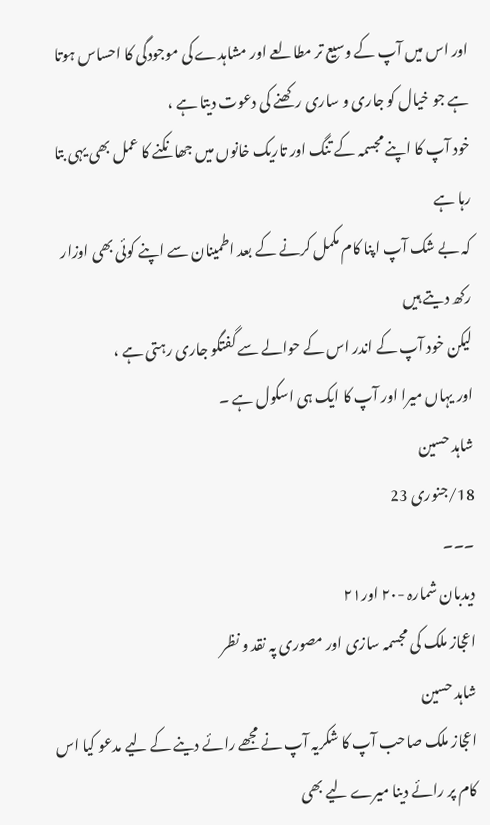اور اس میں آپ کے وسیع تر مطالعے اور مشاہدے کی موجودگی کا احساس ہوتا ہے جو خیال کو جاری و ساری رکھنے کی دعوت دیتا ہے ،
خود آپ کا اپنے مجسمہ کے تنگ اور تاریک خانوں میں جھانکنے کا عمل بھی یہی بتا رہا ہے
کہ بے شک آپ اپنا کام مکمل کرنے کے بعد اطمینان سے اپنے کوئی بھی اوزار رکھ دیتے ہیں
لیکن خود آپ کے اندر اس کے حوالے سے گفتگو جاری رہتی ہے ،
اور یہاں میرا اور آپ کا ایک ہی اسکول ہے ۔
شاہد حسین
18/جنوری 23
۔۔۔
دیدبان شمارہ -٢٠ اور٢١
اعجاز ملک کی مجسمہ سازی اور مصوری پہ نقد و نظر
شاہد حسین
اعجاز ملک صاحب آپ کا شکریہ آپ نے مجھے رائے دینے کے لیے مدعو کیا اس کام پر رائے دینا میرے لیے بھی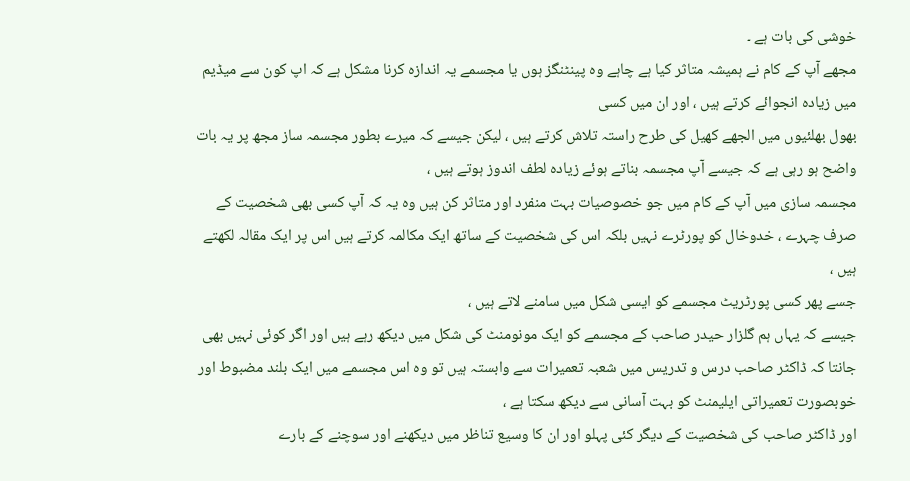خوشی کی بات ہے ۔
مجھے آپ کے کام نے ہمیشہ متاثر کیا ہے چاہے وہ پینٹنگز ہوں یا مجسمے یہ اندازہ کرنا مشکل ہے کہ اپ کون سے میڈیم میں زیادہ انجوائے کرتے ہیں ، اور ان میں کسی
بھول بھلئیوں میں الجھے کھیل کی طرح راستہ تلاش کرتے ہیں ، لیکن جیسے کہ میرے بطور مجسمہ ساز مجھ پر یہ بات واضح ہو رہی ہے کہ جیسے آپ مجسمہ بناتے ہوئے زیادہ لطف اندوز ہوتے ہیں ،
مجسمہ سازی میں آپ کے کام میں جو خصوصیات بہت منفرد اور متاثر کن ہیں وہ یہ کہ آپ کسی بھی شخصیت کے صرف چہرے ، خدوخال کو پورٹرے نہیں بلکہ اس کی شخصیت کے ساتھ ایک مکالمہ کرتے ہیں اس پر ایک مقالہ لکھتے ہیں ،
جسے پھر کسی پورٹریٹ مجسمے کو ایسی شکل میں سامنے لاتے ہیں ،
جیسے کہ یہاں ہم گلزار حیدر صاحب کے مجسمے کو ایک مونومنٹ کی شکل میں دیکھ رہے ہیں اور اگر کوئی نہیں بھی جانتا کہ ڈاکٹر صاحب درس و تدریس میں شعبہ تعمیرات سے وابستہ ہیں تو وہ اس مجسمے میں ایک بلند مضبوط اور خوبصورت تعمیراتی ایلیمنٹ کو بہت آسانی سے دیکھ سکتا ہے ،
اور ڈاکٹر صاحب کی شخصیت کے دیگر کئی پہلو اور ان کا وسیع تناظر میں دیکھنے اور سوچنے کے بارے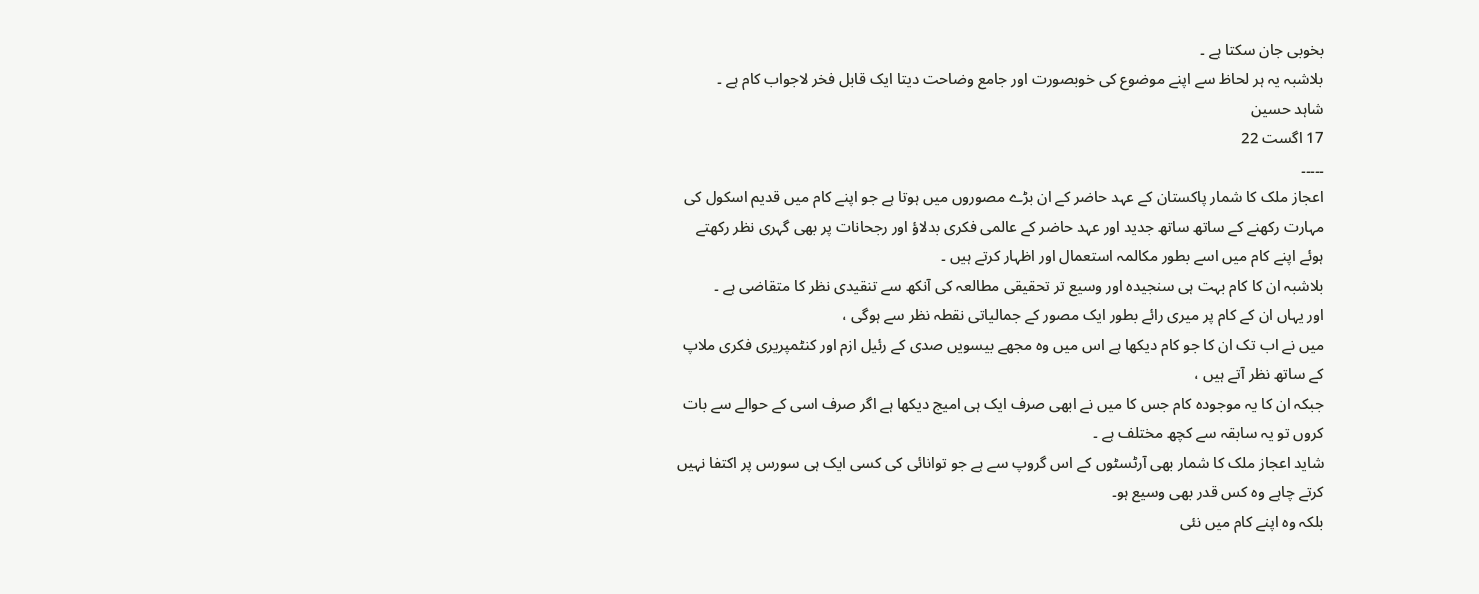بخوبی جان سکتا ہے ۔
بلاشبہ یہ ہر لحاظ سے اپنے موضوع کی خوبصورت اور جامع وضاحت دیتا ایک قابل فخر لاجواب کام ہے ۔
شاہد حسین
17 اگست 22
۔۔۔۔۔
اعجاز ملک کا شمار پاکستان کے عہد حاضر کے ان بڑے مصوروں میں ہوتا ہے جو اپنے کام میں قدیم اسکول کی مہارت رکھنے کے ساتھ ساتھ جدید اور عہد حاضر کے عالمی فکری بدلاؤ اور رجحانات پر بھی گہری نظر رکھتے ہوئے اپنے کام میں اسے بطور مکالمہ استعمال اور اظہار کرتے ہیں ۔
بلاشبہ ان کا کام بہت ہی سنجیدہ اور وسیع تر تحقیقی مطالعہ کی آنکھ سے تنقیدی نظر کا متقاضی ہے ۔
اور یہاں ان کے کام پر میری رائے بطور ایک مصور کے جمالیاتی نقطہ نظر سے ہوگی ،
میں نے اب تک ان کا جو کام دیکھا ہے اس میں وہ مجھے بیسویں صدی کے رئیل ازم اور کنٹمپریری فکری ملاپ کے ساتھ نظر آتے ہیں ،
جبکہ ان کا یہ موجودہ کام جس کا میں نے ابھی صرف ایک ہی امیج دیکھا ہے اگر صرف اسی کے حوالے سے بات کروں تو یہ سابقہ سے کچھ مختلف ہے ۔
شاید اعجاز ملک کا شمار بھی آرٹسٹوں کے اس گروپ سے ہے جو توانائی کی کسی ایک ہی سورس پر اکتفا نہیں کرتے چاہے وہ کس قدر بھی وسیع ہو۔
بلکہ وہ اپنے کام میں نئی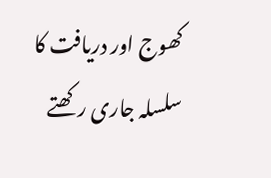کھوج اور دریافت کا سلسلہ جاری رکھتے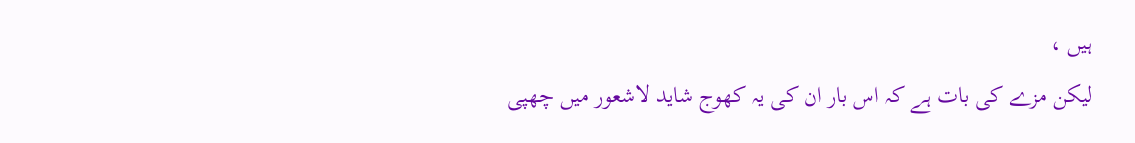ہیں ،
لیکن مزے کی بات ہے کہ اس بار ان کی یہ کھوج شاید لاشعور میں چھپی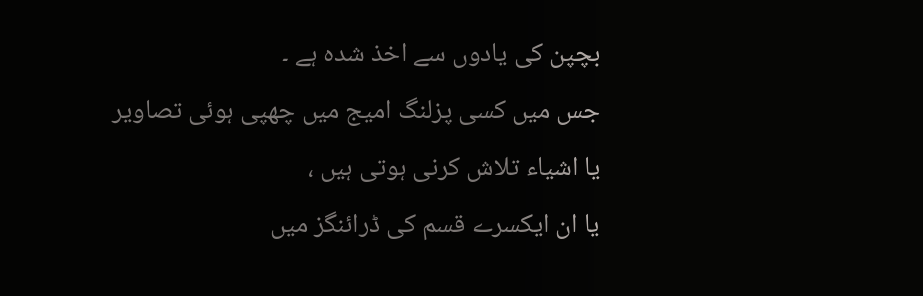بچپن کی یادوں سے اخذ شدہ ہے ۔
جس میں کسی پزلنگ امیج میں چھپی ہوئی تصاویر
یا اشیاء تلاش کرنی ہوتی ہیں ،
یا ان ایکسرے قسم کی ڈرائنگز میں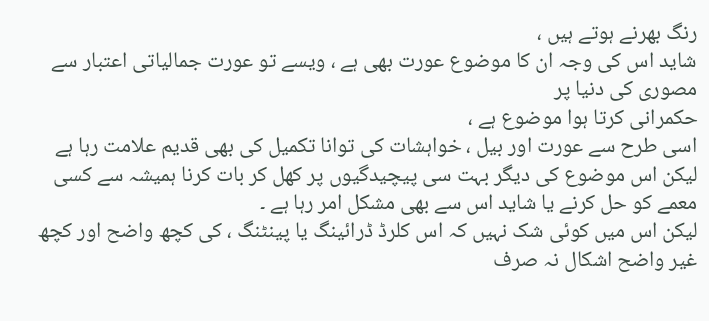رنگ بھرنے ہوتے ہیں ،
شاید اس کی وجہ ان کا موضوع عورت بھی ہے ، ویسے تو عورت جمالیاتی اعتبار سے مصوری کی دنیا پر
حکمرانی کرتا ہوا موضوع ہے ،
اسی طرح سے عورت اور بیل ، خواہشات کی توانا تکمیل کی بھی قدیم علامت رہا ہے
لیکن اس موضوع کی دیگر بہت سی پیچیدگیوں پر کھل کر بات کرنا ہمیشہ سے کسی معمے کو حل کرنے یا شاید اس سے بھی مشکل امر رہا ہے ۔
لیکن اس میں کوئی شک نہیں کہ اس کلرڈ ڈرائینگ یا پینٹنگ ، کی کچھ واضح اور کچھ غیر واضح اشکال نہ صرف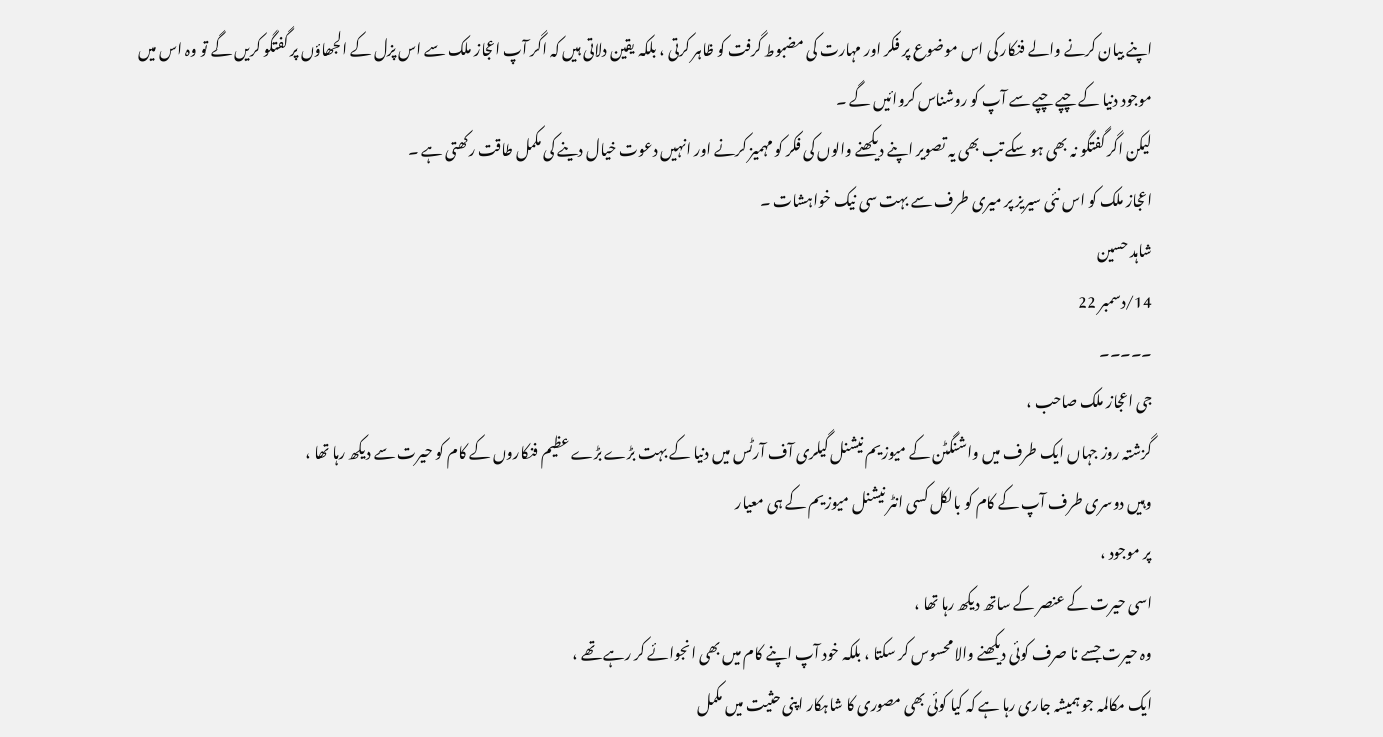اپنے بیان کرنے والے فنکار کی اس موضوع پر فکر اور مہارت کی مضبوط گرفت کو ظاہر کرتی ، بلکہ یقین دلاتی ہیں کہ اگر آپ اعجاز ملک سے اس پزل کے الجھاؤں پر گفتگو کریں گے تو وہ اس میں موجود دنیا کے چپے چپے سے آپ کو روشناس کروائیں گے ۔
لیکن اگر گفتگو نہ بھی ہو سکے تب بھی یہ تصویر اپنے دیکھنے والوں کی فکر کو مہمیز کرنے اور انہیں دعوت خیال دینے کی مکمل طاقت رکھتی ہے ۔
اعجاز ملک کو اس نئی سیریز پر میری طرف سے بہت سی نیک خواہشات ۔
شاہد حسین
14/دسمبر 22
۔۔۔۔۔
جی اعجاز ملک صاحب ،
گزشتہ روز جہاں ایک طرف میں واشنگٹن کے میوزیم نیشنل گیلری آف آرٹس میں دنیا کے بہت بڑے بڑے عظیم فنکاروں کے کام کو حیرت سے دیکھ رہا تھا ،
وہیں دوسری طرف آپ کے کام کو بالکل کسی انٹر نیشنل میوزیم کے ہی معیار
پر موجود ،
اسی حیرت کے عنصر کے ساتھ دیکھ رہا تھا ،
وہ حیرت جسے نا صرف کوئی دیکھنے والا محسوس کر سکتا ، بلکہ خود آپ اپنے کام میں بھی انجوائے کر رہے تھے ،
ایک مکالمہ جو ہمیشہ جاری رہا ہے کہ کیا کوئی بھی مصوری کا شاہکار اپنی حثیت میں مکمل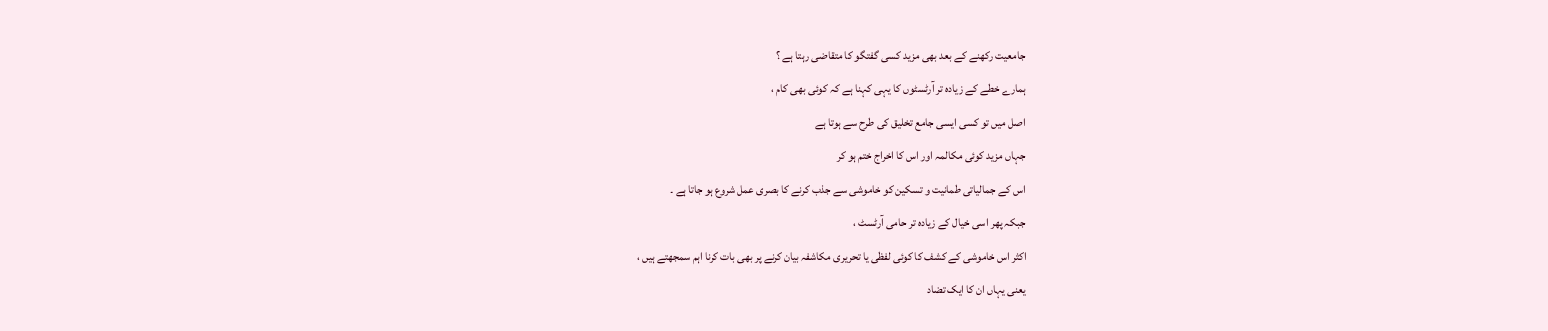جامعیت رکھنے کے بعد بھی مزید کسی گفتگو کا متقاضی رہتا ہے ؟
ہمارے خطے کے زیادہ تر آرٹسٹوں کا یہی کہنا ہے کہ کوئی بھی کام ،
اصل میں تو کسی ایسی جامع تخلیق کی طرح سے ہوتا ہے
جہاں مزید کوئی مکالمہ اور اس کا اخراج ختم ہو کر
اس کے جمالیاتی طمانیت و تسکین کو خاموشی سے جذب کرنے کا بصری عمل شروع ہو جاتا ہے ۔
جبکہ پھر اسی خیال کے زیادہ تر حامی آرٹسٹ ،
اکثر اس خاموشی کے کشف کا کوئی لفظی یا تحریری مکاشفہ بیان کرنے پر بھی بات کرنا اہم سمجھتے ہیں ،
یعنی یہاں ان کا ایک تضاد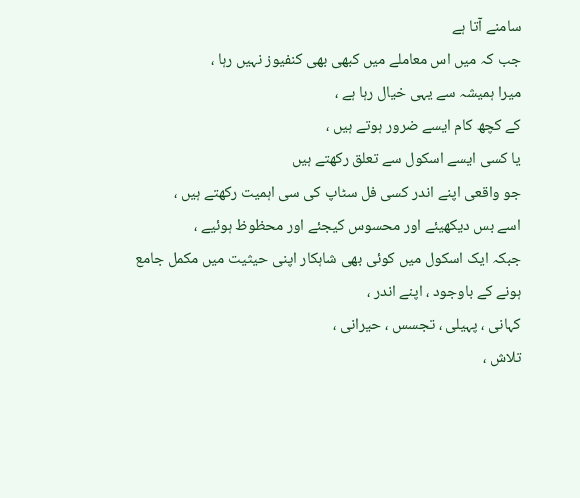سامنے آتا ہے
جب کہ میں اس معاملے میں کبھی بھی کنفیوز نہیں رہا ،
میرا ہمیشہ سے یہی خیال رہا ہے ،
کے کچھ کام ایسے ضرور ہوتے ہیں ،
یا کسی ایسے اسکول سے تعلق رکھتے ہیں
جو واقعی اپنے اندر کسی فل سٹاپ کی سی اہمیت رکھتے ہیں ،
اسے بس دیکھیئے اور محسوس کیجئے اور محظوظ ہوئیے ،
جبکہ ایک اسکول میں کوئی بھی شاہکار اپنی حیثیت میں مکمل جامع ہونے کے باوجود ، اپنے اندر ،
کہانی ، پہیلی ، تجسس ، حیرانی ،
تلاش ،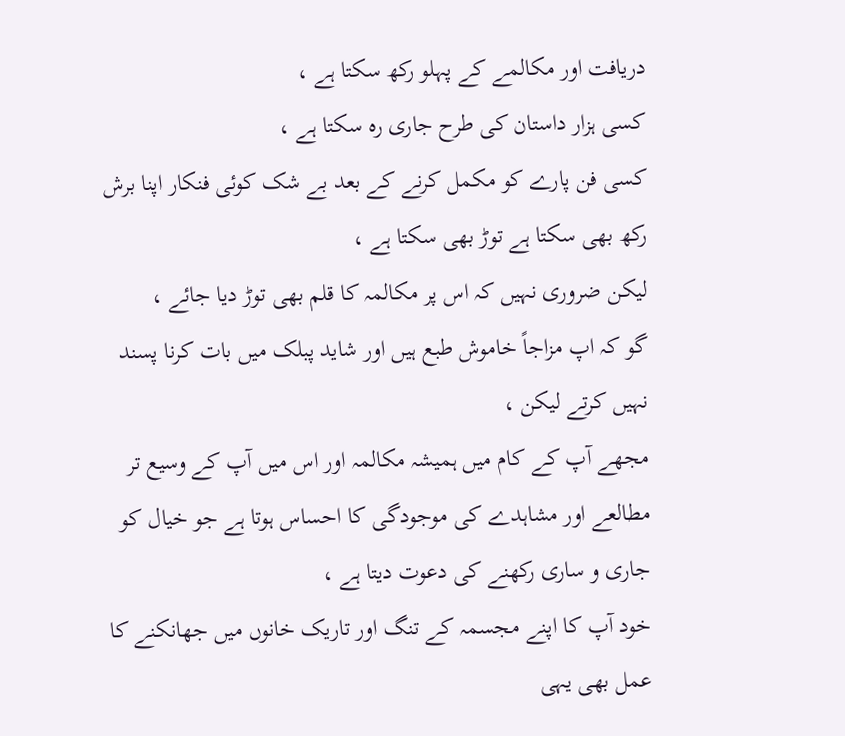دریافت اور مکالمے کے پہلو رکھ سکتا ہے ،
کسی ہزار داستان کی طرح جاری رہ سکتا ہے ،
کسی فن پارے کو مکمل کرنے کے بعد بے شک کوئی فنکار اپنا برش رکھ بھی سکتا ہے توڑ بھی سکتا ہے ،
لیکن ضروری نہیں کہ اس پر مکالمہ کا قلم بھی توڑ دیا جائے ،
گو کہ اپ مزاجاً خاموش طبع ہیں اور شاید پبلک میں بات کرنا پسند نہیں کرتے لیکن ،
مجھے آپ کے کام میں ہمیشہ مکالمہ اور اس میں آپ کے وسیع تر مطالعے اور مشاہدے کی موجودگی کا احساس ہوتا ہے جو خیال کو جاری و ساری رکھنے کی دعوت دیتا ہے ،
خود آپ کا اپنے مجسمہ کے تنگ اور تاریک خانوں میں جھانکنے کا عمل بھی یہی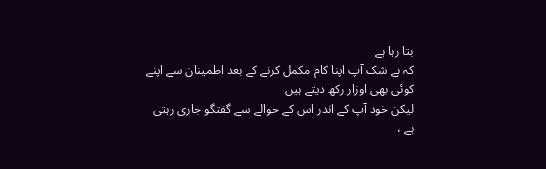بتا رہا ہے
کہ بے شک آپ اپنا کام مکمل کرنے کے بعد اطمینان سے اپنے کوئی بھی اوزار رکھ دیتے ہیں
لیکن خود آپ کے اندر اس کے حوالے سے گفتگو جاری رہتی ہے ،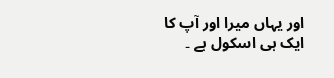اور یہاں میرا اور آپ کا ایک ہی اسکول ہے ۔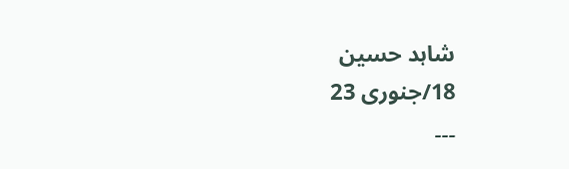شاہد حسین
18/جنوری 23
۔۔۔